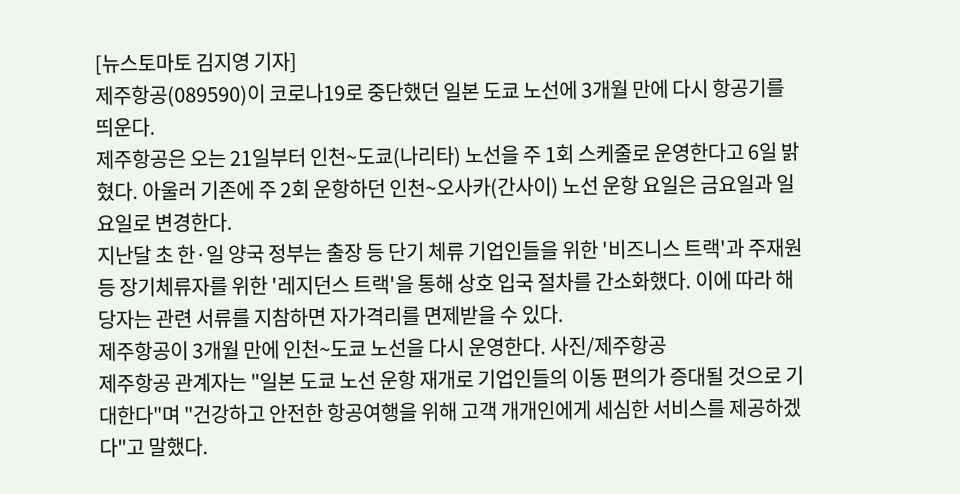[뉴스토마토 김지영 기자]
제주항공(089590)이 코로나19로 중단했던 일본 도쿄 노선에 3개월 만에 다시 항공기를 띄운다.
제주항공은 오는 21일부터 인천~도쿄(나리타) 노선을 주 1회 스케줄로 운영한다고 6일 밝혔다. 아울러 기존에 주 2회 운항하던 인천~오사카(간사이) 노선 운항 요일은 금요일과 일요일로 변경한다.
지난달 초 한·일 양국 정부는 출장 등 단기 체류 기업인들을 위한 '비즈니스 트랙'과 주재원 등 장기체류자를 위한 '레지던스 트랙'을 통해 상호 입국 절차를 간소화했다. 이에 따라 해당자는 관련 서류를 지참하면 자가격리를 면제받을 수 있다.
제주항공이 3개월 만에 인천~도쿄 노선을 다시 운영한다. 사진/제주항공
제주항공 관계자는 "일본 도쿄 노선 운항 재개로 기업인들의 이동 편의가 증대될 것으로 기대한다"며 "건강하고 안전한 항공여행을 위해 고객 개개인에게 세심한 서비스를 제공하겠다"고 말했다.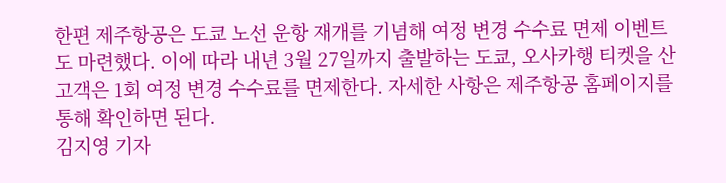한편 제주항공은 도쿄 노선 운항 재개를 기념해 여정 변경 수수료 면제 이벤트도 마련했다. 이에 따라 내년 3월 27일까지 출발하는 도쿄, 오사카행 티켓을 산 고객은 1회 여정 변경 수수료를 면제한다. 자세한 사항은 제주항공 홈페이지를 통해 확인하면 된다.
김지영 기자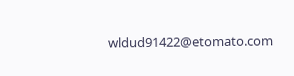wldud91422@etomato.com